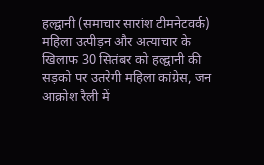हल्द्वानी (समाचार सारांश टीमनेटवर्क)
महिला उत्पीड़न और अत्याचार के खिलाफ 30 सितंबर को हल्द्वानी की सड़को पर उतरेगी महिला कांग्रेस, जन आक्रोश रैली में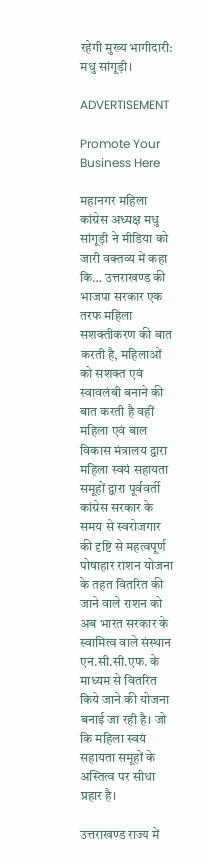रहेगी मुख्य भागीदारी: मधु सांगूड़ी।

ADVERTISEMENT

Promote Your Business Here

महानगर महिला कांग्रेस अध्यक्ष मधु सांगूड़ी ने मीडिया को जारी वक्तव्य में कहा कि… उत्तराखण्ड की भाजपा सरकार एक तरफ महिला सशक्तीकरण की बात करती है, महिलाओं को सशक्त एवं स्वावलंबी बनाने की बात करती है वहीं महिला एवं बाल विकास मंत्रालय द्वारा महिला स्वयं सहायता समूहों द्वारा पूर्ववर्ती कांग्रेस सरकार के समय से स्वरोजगार की दृष्टि से महत्वपूर्ण पोषाहार राशन योजना के तहत वितरित की जाने वाले राशन को अब भारत सरकार के स्वामित्व वाले संस्थान एन.सी.सी.एफ. के माध्यम से वितरित किये जाने की योजना बनाई जा रही है। जो कि महिला स्वयं सहायता समूहों के अस्तित्व पर सीधा प्रहार है।

उत्तराखण्ड राज्य में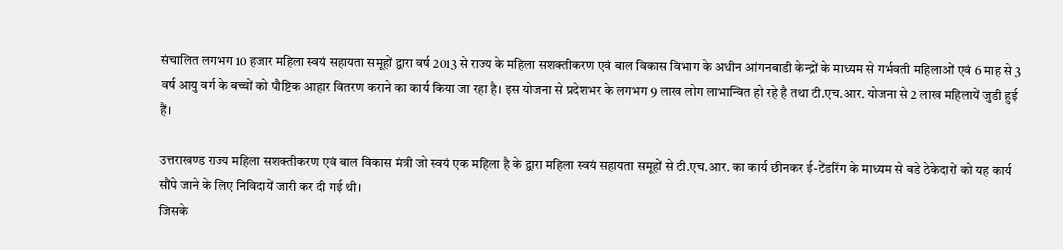संचालित लगभग 10 हजार महिला स्वयं सहायता समूहों द्वारा वर्ष 2013 से राज्य के महिला सशक्तीकरण एवं बाल विकास विभाग के अधीन आंगनबाडी केन्द्रों के माध्यम से गर्भवती महिलाओं एवं 6 माह से 3 वर्ष आयु वर्ग के बच्चों को पौष्टिक आहार वितरण कराने का कार्य किया जा रहा है। इस योजना से प्रदेशभर के लगभग 9 लाख लोग लाभान्वित हो रहे है तथा टी.एच.आर. योजना से 2 लाख महिलायें जुडी हुई हैं।

उत्तराखण्ड राज्य महिला सशक्तीकरण एवं बाल विकास मंत्री जो स्वयं एक महिला है के द्वारा महिला स्वयं सहायता समूहों से टी.एच.आर. का कार्य छीनकर ई-टेंडरिंग के माध्यम से बडे ठेकेदारों को यह कार्य सौंपे जाने के लिए निविदायें जारी कर दी गई थी।
जिसके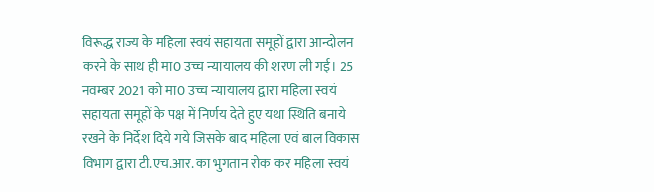विरूद्ध राज्य के महिला स्वयं सहायता समूहों द्वारा आन्दोलन करने के साथ ही मा0 उच्च न्यायालय की शरण ली गई। 25 नवम्बर 2021 को मा0 उच्च न्यायालय द्वारा महिला स्वयं सहायता समूहों के पक्ष में निर्णय देते हुए यथा स्थिति बनाये रखने के निर्देश दिये गये जिसके बाद महिला एवं बाल विकास विभाग द्वारा टी.एच.आर. का भुगतान रोक कर महिला स्वयं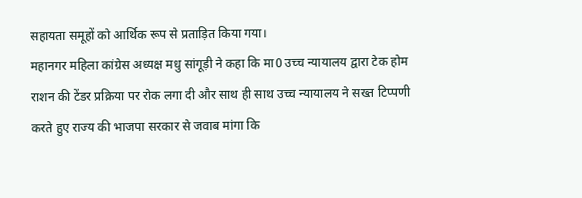सहायता समूहों को आर्थिक रूप से प्रताड़ित किया गया।
महानगर महिला कांग्रेस अध्यक्ष मधु सांगूड़ी ने कहा कि मा0 उच्च न्यायालय द्वारा टेक होम राशन की टेंडर प्रक्रिया पर रोक लगा दी और साथ ही साथ उच्च न्यायालय ने सख्त टिप्पणी करते हुए राज्य की भाजपा सरकार से जवाब मांगा कि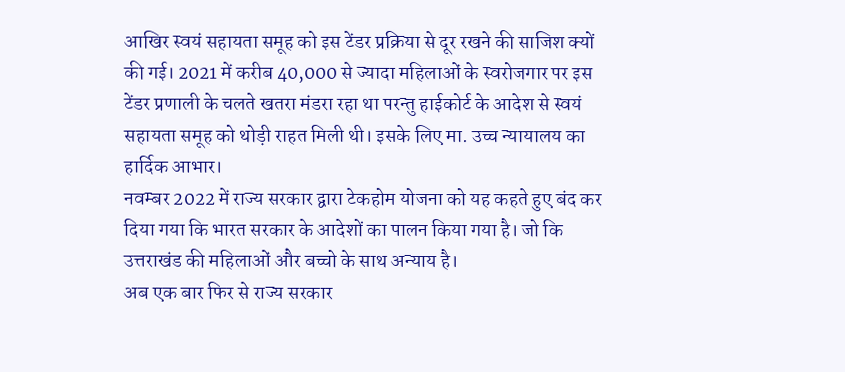आखिर स्वयं सहायता समूह को इस टेंडर प्रक्रिया से दूर रखने की साजिश क्यों की गई। 2021 में करीब 40,000 से ज्यादा महिलाओं के स्वरोजगार पर इस टेंडर प्रणाली के चलते खतरा मंडरा रहा था परन्तु हाईकोर्ट के आदेश से स्वयं सहायता समूह को थोड़ी राहत मिली थी। इसके लिए मा. उच्च न्यायालय का हार्दिक आभार।
नवम्बर 2022 में राज्य सरकार द्वारा टेकहोम योजना को यह कहते हुए बंद कर दिया गया कि भारत सरकार के आदेशों का पालन किया गया है। जो कि उत्तराखंड की महिलाओं और बच्चो के साथ अन्याय है।
अब एक बार फिर से राज्य सरकार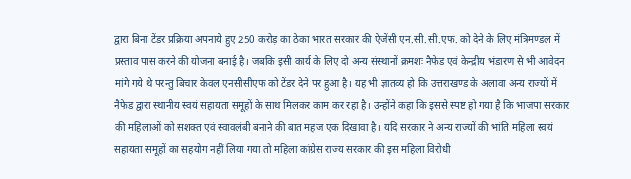द्वारा बिना टेंडर प्रक्रिया अपनाये हुए 250 करोड़ का ठेका भारत सरकार की ऐजेंसी एन.सी.सी.एफ. को देने के लिए मंत्रिमण्डल में प्रस्ताव पास करने की योजना बनाई है। जबकि इसी कार्य के लिए दो अन्य संस्थानों क्रमशः नैफेड एवं केन्द्रीय भंडारण से भी आवेदन मांगे गये थे परन्तु बिचार केवल एनसीसीएफ को टेंडर देने पर हुआ है। यह भी ज्ञातव्य हो कि उत्तराखण्ड के अलावा अन्य राज्यों में नैफेड द्वारा स्थानीय स्वयं सहायता समूहों के साथ मिलकर काम कर रहा है। उन्होंने कहा कि इससे स्पष्ट हो गया है कि भाजपा सरकार की महिलाओं को सशक्त एवं स्वावलंबी बनाने की बात महज एक दिखावा है। यदि सरकार ने अन्य राज्यों की भांति महिला स्वयं सहायता समूहों का सहयोग नहीं लिया गया तो महिला कांग्रेस राज्य सरकार की इस महिला विरोधी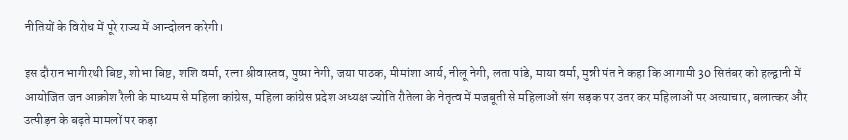नीतियों के विरोध में पूरे राज्य में आन्दोलन करेगी।

इस दौरान भागीरथी बिष्ट, शोभा बिष्ट, शशि वर्मा, रत्ना श्रीवास्तव, पुष्पा नेगी, जया पाठक, मीमांशा आर्य, नीलू नेगी, लता पांडे, माया वर्मा, मुन्नी पंत ने कहा कि आगामी 30 सितंबर को हल्द्वानी में आयोजित जन आक्रोश रैली के माध्यम से महिला कांग्रेस, महिला कांग्रेस प्रदेश अध्यक्ष ज्योति रौतेला के नेतृत्व में मजबूती से महिलाओं संग सड़क पर उतर कर महिलाओं पर अत्याचार, बलात्कर और उत्पीड़न के बढ़ते मामलों पर कड़ा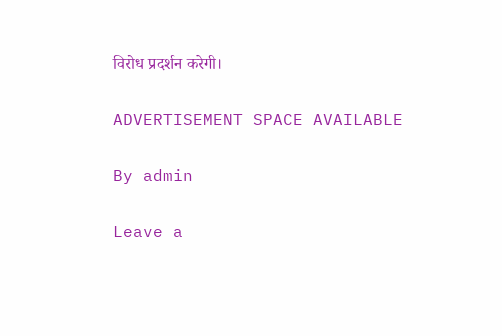विरोध प्रदर्शन करेगी।

ADVERTISEMENT SPACE AVAILABLE

By admin

Leave a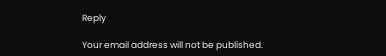Reply

Your email address will not be published.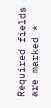Required fields are marked *